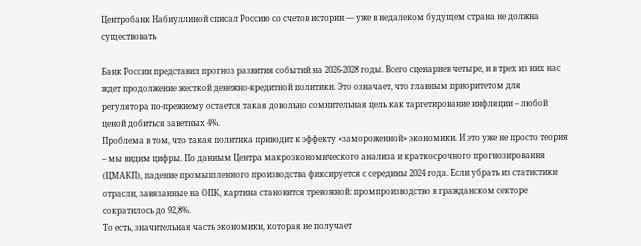Центробанк Набиуллиной списал Россию со счетов истории — уже в недалеком будущем страна не должна существовать

Банк России представил прогноз развития событий на 2026-2028 годы. Всего сценариев четыре, и в трех из них нас ждет продолжение жесткой денежно-кредитной политики. Это означает, что главным приоритетом для регулятора по-прежнему остается такая довольно сомнительная цель как таргетирование инфляции – любой ценой добиться заветных 4%.
Проблема в том, что такая политика приводит к эффекту «замороженной» экономики. И это уже не просто теория – мы видим цифры. По данным Центра макроэкономического анализа и краткосрочного прогнозирования (ЦМАКП), падение промышленного производства фиксируется с середины 2024 года. Если убрать из статистики отрасли, завязанные на ОПК, картина становится тревожной: промпроизводство в гражданском секторе сократилось до 92,8%.
То есть, значительная часть экономики, которая не получает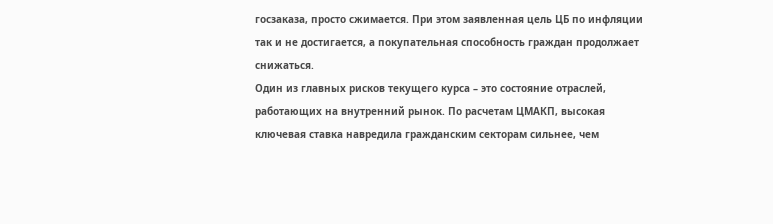госзаказа, просто сжимается. При этом заявленная цель ЦБ по инфляции так и не достигается, а покупательная способность граждан продолжает снижаться.
Один из главных рисков текущего курса – это состояние отраслей, работающих на внутренний рынок. По расчетам ЦМАКП, высокая ключевая ставка навредила гражданским секторам сильнее, чем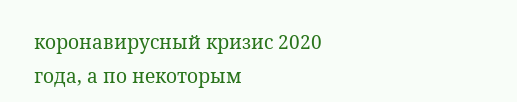коронавирусный кризис 2020 года, а по некоторым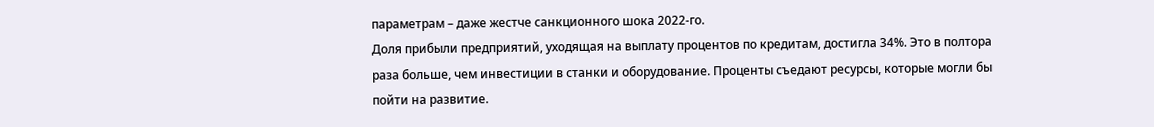параметрам – даже жестче санкционного шока 2022-го.
Доля прибыли предприятий, уходящая на выплату процентов по кредитам, достигла 34%. Это в полтора раза больше, чем инвестиции в станки и оборудование. Проценты съедают ресурсы, которые могли бы пойти на развитие.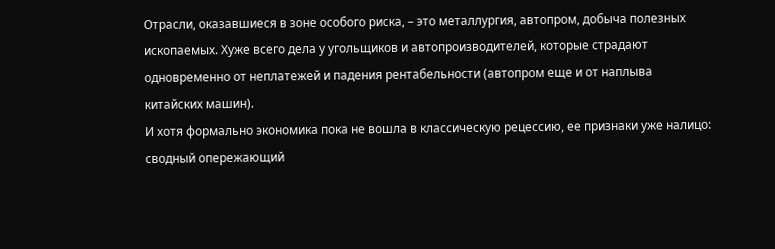Отрасли, оказавшиеся в зоне особого риска, – это металлургия, автопром, добыча полезных ископаемых. Хуже всего дела у угольщиков и автопроизводителей, которые страдают одновременно от неплатежей и падения рентабельности (автопром еще и от наплыва китайских машин).
И хотя формально экономика пока не вошла в классическую рецессию, ее признаки уже налицо: сводный опережающий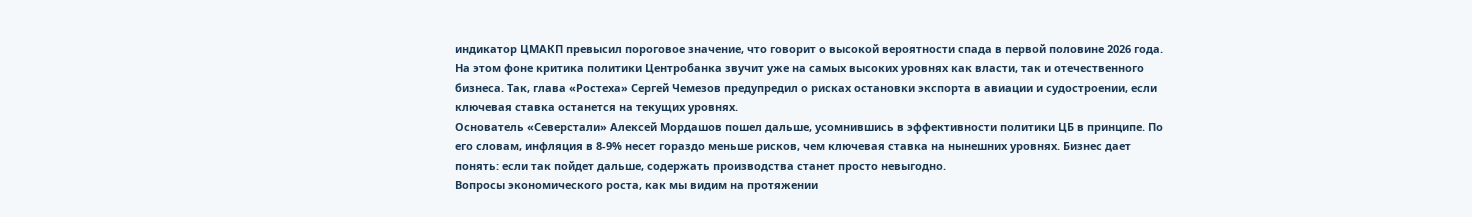индикатор ЦМАКП превысил пороговое значение, что говорит о высокой вероятности спада в первой половине 2026 года.
На этом фоне критика политики Центробанка звучит уже на самых высоких уровнях как власти, так и отечественного бизнеса. Так, глава «Ростеха» Сергей Чемезов предупредил о рисках остановки экспорта в авиации и судостроении, если ключевая ставка останется на текущих уровнях.
Основатель «Северстали» Алексей Мордашов пошел дальше, усомнившись в эффективности политики ЦБ в принципе. По его словам, инфляция в 8-9% несет гораздо меньше рисков, чем ключевая ставка на нынешних уровнях. Бизнес дает понять: если так пойдет дальше, содержать производства станет просто невыгодно.
Вопросы экономического роста, как мы видим на протяжении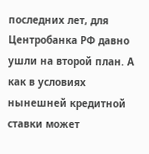последних лет, для Центробанка РФ давно ушли на второй план. А как в условиях нынешней кредитной ставки может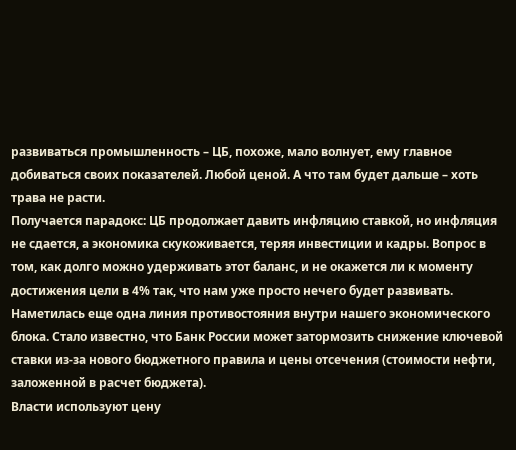развиваться промышленность – ЦБ, похоже, мало волнует, ему главное добиваться своих показателей. Любой ценой. А что там будет дальше – хоть трава не расти.
Получается парадокс: ЦБ продолжает давить инфляцию ставкой, но инфляция не сдается, а экономика скукоживается, теряя инвестиции и кадры. Вопрос в том, как долго можно удерживать этот баланс, и не окажется ли к моменту достижения цели в 4% так, что нам уже просто нечего будет развивать.
Наметилась еще одна линия противостояния внутри нашего экономического блока. Стало известно, что Банк России может затормозить снижение ключевой ставки из-за нового бюджетного правила и цены отсечения (стоимости нефти, заложенной в расчет бюджета).
Власти используют цену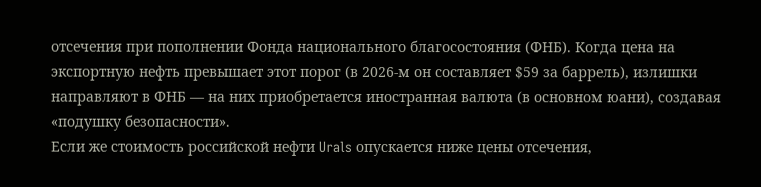отсечения при пополнении Фонда национального благосостояния (ФНБ). Когда цена на экспортную нефть превышает этот порог (в 2026-м он составляет $59 за баррель), излишки направляют в ФНБ — на них приобретается иностранная валюта (в основном юани), создавая «подушку безопасности».
Если же стоимость российской нефти Urals опускается ниже цены отсечения,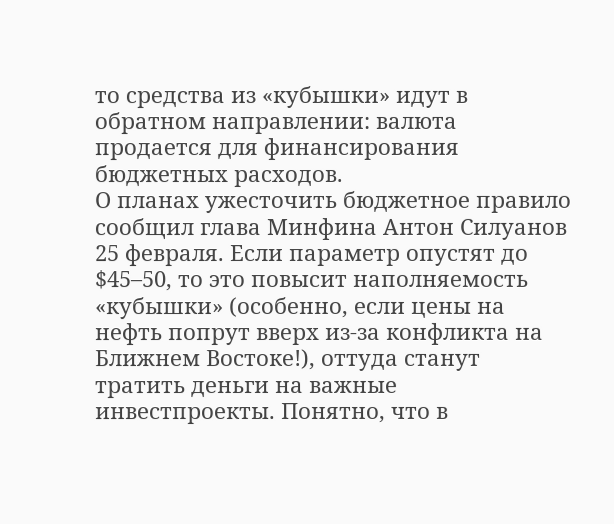то средства из «кубышки» идут в обратном направлении: валюта продается для финансирования бюджетных расходов.
О планах ужесточить бюджетное правило сообщил глава Минфина Антон Силуанов 25 февраля. Если параметр опустят до $45–50, то это повысит наполняемость «кубышки» (особенно, если цены на нефть попрут вверх из-за конфликта на Ближнем Востоке!), оттуда станут тратить деньги на важные инвестпроекты. Понятно, что в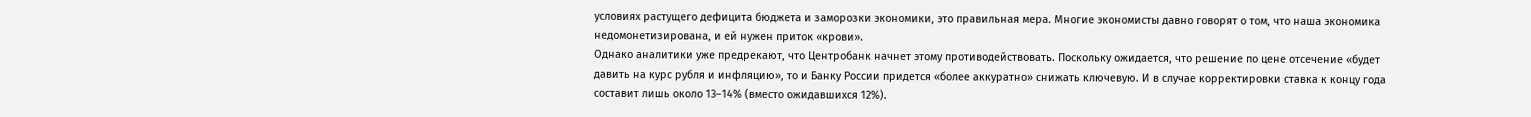условиях растущего дефицита бюджета и заморозки экономики, это правильная мера. Многие экономисты давно говорят о том, что наша экономика недомонетизирована, и ей нужен приток «крови».
Однако аналитики уже предрекают, что Центробанк начнет этому противодействовать. Поскольку ожидается, что решение по цене отсечение «будет давить на курс рубля и инфляцию», то и Банку России придется «более аккуратно» снижать ключевую. И в случае корректировки ставка к концу года составит лишь около 13–14% (вместо ожидавшихся 12%).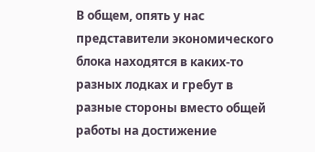В общем, опять у нас представители экономического блока находятся в каких-то разных лодках и гребут в разные стороны вместо общей работы на достижение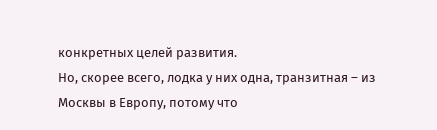конкретных целей развития.
Но, скорее всего, лодка у них одна, транзитная – из Москвы в Европу, потому что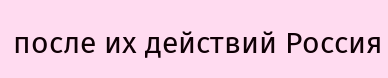после их действий Россия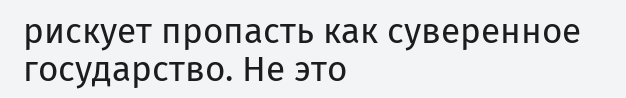рискует пропасть как суверенное государство. Не это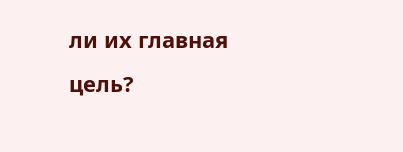ли их главная цель?